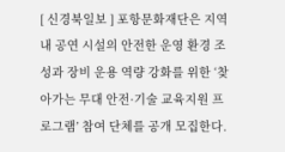[ 신경북일보 ] 포항문화재단은 지역 내 공연 시설의 안전한 운영 환경 조성과 장비 운용 역량 강화를 위한 ‘찾아가는 무대 안전·기술 교육지원 프로그램’ 참여 단체를 공개 모집한다.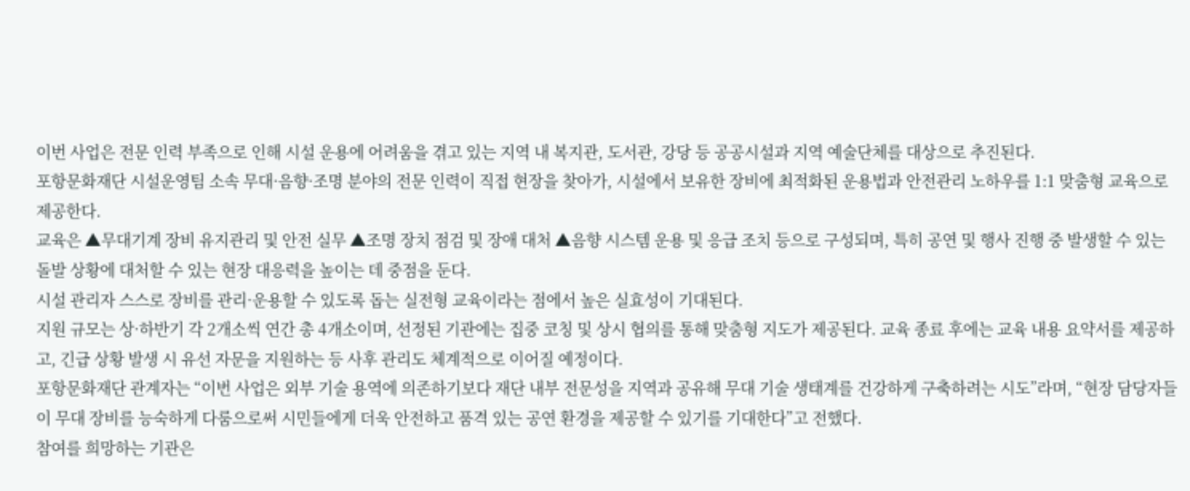이번 사업은 전문 인력 부족으로 인해 시설 운용에 어려움을 겪고 있는 지역 내 복지관, 도서관, 강당 등 공공시설과 지역 예술단체를 대상으로 추진된다.
포항문화재단 시설운영팀 소속 무대·음향·조명 분야의 전문 인력이 직접 현장을 찾아가, 시설에서 보유한 장비에 최적화된 운용법과 안전관리 노하우를 1:1 맞춤형 교육으로 제공한다.
교육은 ▲무대기계 장비 유지관리 및 안전 실무 ▲조명 장치 점검 및 장애 대처 ▲음향 시스템 운용 및 응급 조치 등으로 구성되며, 특히 공연 및 행사 진행 중 발생할 수 있는 돌발 상황에 대처할 수 있는 현장 대응력을 높이는 데 중점을 둔다.
시설 관리자 스스로 장비를 관리·운용할 수 있도록 돕는 실전형 교육이라는 점에서 높은 실효성이 기대된다.
지원 규모는 상·하반기 각 2개소씩 연간 총 4개소이며, 선정된 기관에는 집중 코칭 및 상시 협의를 통해 맞춤형 지도가 제공된다. 교육 종료 후에는 교육 내용 요약서를 제공하고, 긴급 상황 발생 시 유선 자문을 지원하는 등 사후 관리도 체계적으로 이어질 예정이다.
포항문화재단 관계자는 “이번 사업은 외부 기술 용역에 의존하기보다 재단 내부 전문성을 지역과 공유해 무대 기술 생태계를 건강하게 구축하려는 시도”라며, “현장 담당자들이 무대 장비를 능숙하게 다룸으로써 시민들에게 더욱 안전하고 품격 있는 공연 환경을 제공할 수 있기를 기대한다”고 전했다.
참여를 희망하는 기관은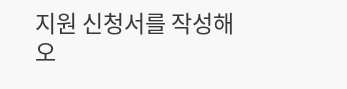지원 신청서를 작성해 오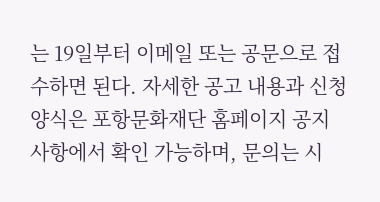는 19일부터 이메일 또는 공문으로 접수하면 된다. 자세한 공고 내용과 신청 양식은 포항문화재단 홈페이지 공지사항에서 확인 가능하며, 문의는 시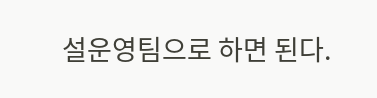설운영팀으로 하면 된다.